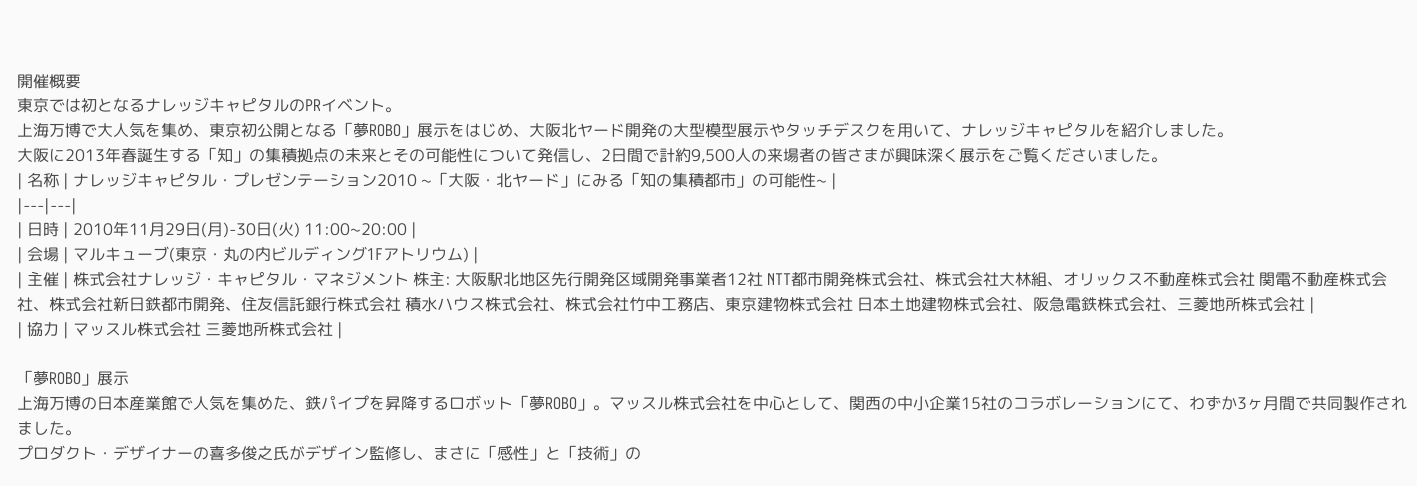開催概要
東京では初となるナレッジキャピタルのPRイベント。
上海万博で大人気を集め、東京初公開となる「夢ROBO」展示をはじめ、大阪北ヤード開発の大型模型展示やタッチデスクを用いて、ナレッジキャピタルを紹介しました。
大阪に2013年春誕生する「知」の集積拠点の未来とその可能性について発信し、2日間で計約9,500人の来場者の皆さまが興味深く展示をご覧くださいました。
| 名称 | ナレッジキャピタル・プレゼンテーション2010 ~「大阪・北ヤード」にみる「知の集積都市」の可能性~ |
|---|---|
| 日時 | 2010年11月29日(月)-30日(火) 11:00~20:00 |
| 会場 | マルキューブ(東京・丸の内ビルディング1Fアトリウム) |
| 主催 | 株式会社ナレッジ・キャピタル・マネジメント 株主: 大阪駅北地区先行開発区域開発事業者12社 NTT都市開発株式会社、株式会社大林組、オリックス不動産株式会社 関電不動産株式会社、株式会社新日鉄都市開発、住友信託銀行株式会社 積水ハウス株式会社、株式会社竹中工務店、東京建物株式会社 日本土地建物株式会社、阪急電鉄株式会社、三菱地所株式会社 |
| 協力 | マッスル株式会社 三菱地所株式会社 |

「夢ROBO」展示
上海万博の日本産業館で人気を集めた、鉄パイプを昇降するロボット「夢ROBO」。マッスル株式会社を中心として、関西の中小企業15社のコラボレーションにて、わずか3ヶ月間で共同製作されました。
プロダクト・デザイナーの喜多俊之氏がデザイン監修し、まさに「感性」と「技術」の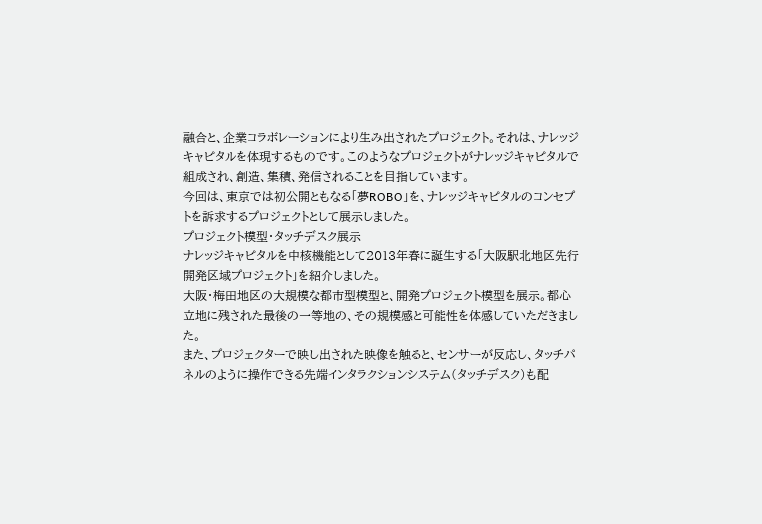融合と、企業コラボレーションにより生み出されたプロジェクト。それは、ナレッジキャピタルを体現するものです。このようなプロジェクトがナレッジキャピタルで組成され、創造、集積、発信されることを目指しています。
今回は、東京では初公開ともなる「夢ROBO」を、ナレッジキャピタルのコンセプトを訴求するプロジェクトとして展示しました。
プロジェクト模型・タッチデスク展示
ナレッジキャピタルを中核機能として2013年春に誕生する「大阪駅北地区先行開発区域プロジェクト」を紹介しました。
大阪・梅田地区の大規模な都市型模型と、開発プロジェクト模型を展示。都心立地に残された最後の一等地の、その規模感と可能性を体感していただきました。
また、プロジェクターで映し出された映像を触ると、センサーが反応し、タッチパネルのように操作できる先端インタラクションシステム(タッチデスク)も配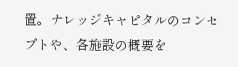置。ナレッジキャピタルのコンセプトや、各施設の概要を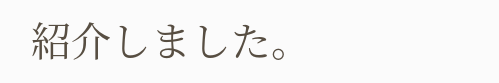紹介しました。